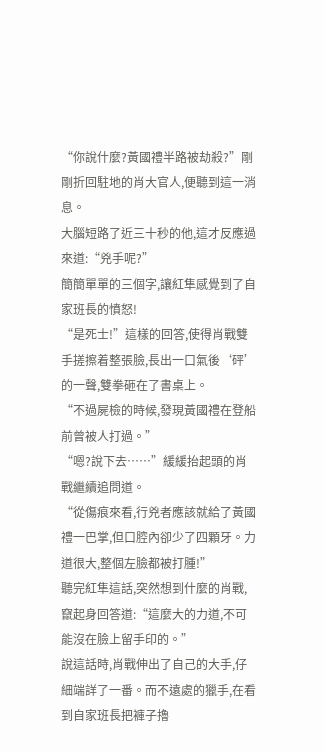“你說什麼?黃國禮半路被劫殺?”剛剛折回駐地的肖大官人,便聽到這一消息。
大腦短路了近三十秒的他,這才反應過來道:“兇手呢?”
簡簡單單的三個字,讓紅隼感覺到了自家班長的憤怒!
“是死士!”這樣的回答,使得肖戰雙手搓擦着整張臉,長出一口氣後‘砰’的一聲,雙拳砸在了書桌上。
“不過屍檢的時候,發現黃國禮在登船前曾被人打過。”
“嗯?說下去……”緩緩抬起頭的肖戰繼續追問道。
“從傷痕來看,行兇者應該就給了黃國禮一巴掌,但口腔內卻少了四顆牙。力道很大,整個左臉都被打腫!”
聽完紅隼這話,突然想到什麼的肖戰,竄起身回答道:“這麼大的力道,不可能沒在臉上留手印的。”
說這話時,肖戰伸出了自己的大手,仔細端詳了一番。而不遠處的獵手,在看到自家班長把褲子擼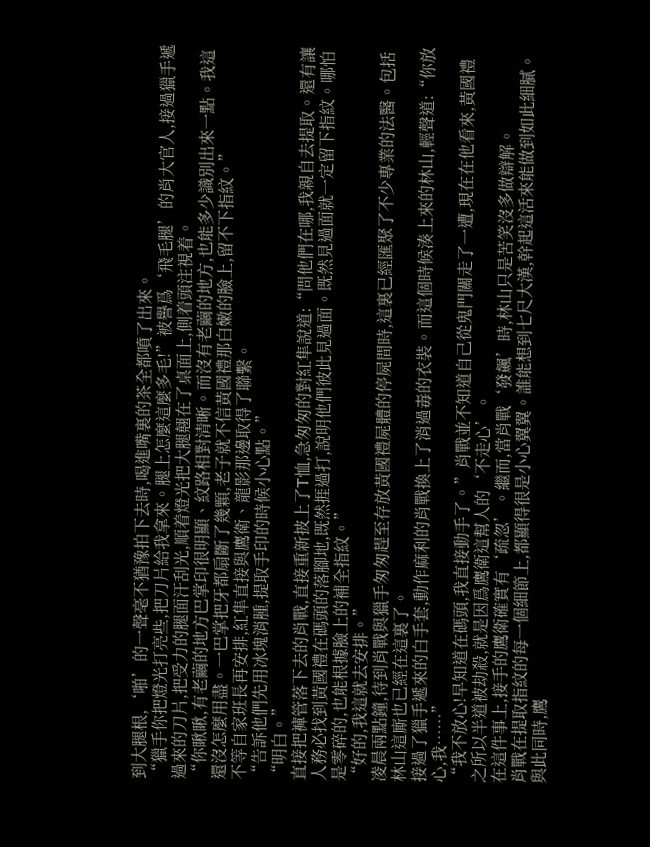到大腿根,‘啪’的一聲毫不猶豫拍下去時,喝進嘴裏的茶全都噴了出來。
“獵手你把燈光打亮些,把刀片給我拿來。腿上怎麼這麼多毛!”被譽爲‘飛毛腿’的肖大官人,接過獵手遞過來的刀片,把受力的腿面汗刮光,順着燈光把大腿翹在了桌面上,側着頭注視着。
“你瞅瞅,有老繭的地方巴掌印很明顯、紋路相對清晰。而沒有老繭的地方,也能多少識別出來一點。我這還沒怎麼用盡。一巴掌把牙都扇斷了幾顆,老子就不信黃國禮那白嫩的臉上,留不下指紋。”
不等自家班長再安排,紅隼直接與鷹衛、龍影那邊取得了聯繫。
“告訴他們先用冰塊消腫,提取手印的時候小心點。”
“明白。”
直接把褲管落下去的肖戰,直接重新披上了T恤,急匆匆的對紅隼說道:“問他們在哪,我親自去提取。還有讓人務必找到黃國禮在碼頭的落腳地,既然捱過打,說明他們彼此見過面。既然見過面就一定留下指紋。哪怕是零碎的,也能根據臉上的補全指紋。”
“好的,我這就去安排。”
凌晨兩點鐘,待到肖戰與獵手匆匆趕至存放黃國禮屍體的停屍間時,這裏已經匯聚了不少專業的法醫。包括林山這廝也已經在這裏了。
接過了獵手遞來的白手套,動作麻利的肖戰換上了消過毒的衣裝。而這個時候湊上來的林山,輕聲道:“你放心,我……”
“我不放心!早知道在碼頭,我直接動手了。”肖戰並不知道自己從鬼門關走了一遭,現在在他看來,黃國禮之所以半道被劫殺,就是因爲鷹衛這幫人的‘不走心’。
在這件事上,接手的鷹衛確實有‘疏忽’。繼而,當肖戰‘發飆’時,林山只是苦笑沒多做辯解。
肖戰在提取指紋的每一個細節上,都顯得很是小心翼翼。誰能想到七尺大漢,幹起這活來能做到如此細膩。與此同時,鷹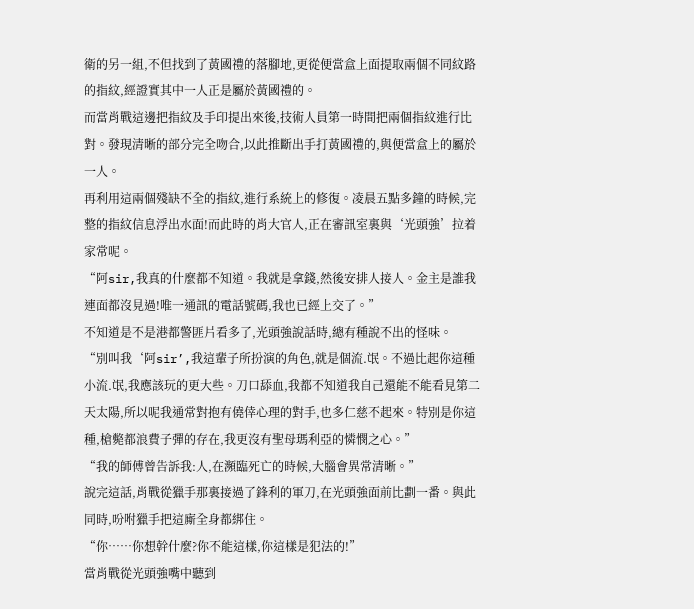衛的另一組,不但找到了黃國禮的落腳地,更從便當盒上面提取兩個不同紋路的指紋,經證實其中一人正是屬於黃國禮的。
而當肖戰這邊把指紋及手印提出來後,技術人員第一時間把兩個指紋進行比對。發現清晰的部分完全吻合,以此推斷出手打黃國禮的,與便當盒上的屬於一人。
再利用這兩個殘缺不全的指紋,進行系統上的修復。凌晨五點多鐘的時候,完整的指紋信息浮出水面!而此時的肖大官人,正在審訊室裏與‘光頭強’拉着家常呢。
“阿sir,我真的什麼都不知道。我就是拿錢,然後安排人接人。金主是誰我連面都沒見過!唯一通訊的電話號碼,我也已經上交了。”
不知道是不是港都警匪片看多了,光頭強說話時,總有種說不出的怪味。
“別叫我‘阿sir’,我這輩子所扮演的角色,就是個流.氓。不過比起你這種小流.氓,我應該玩的更大些。刀口舔血,我都不知道我自己還能不能看見第二天太陽,所以呢我通常對抱有僥倖心理的對手,也多仁慈不起來。特別是你這種,槍斃都浪費子彈的存在,我更沒有聖母瑪利亞的憐憫之心。”
“我的師傅曾告訴我:人,在瀕臨死亡的時候,大腦會異常清晰。”
說完這話,肖戰從獵手那裏接過了鋒利的軍刀,在光頭強面前比劃一番。與此同時,吩咐獵手把這廝全身都綁住。
“你……你想幹什麼?你不能這樣,你這樣是犯法的!”
當肖戰從光頭強嘴中聽到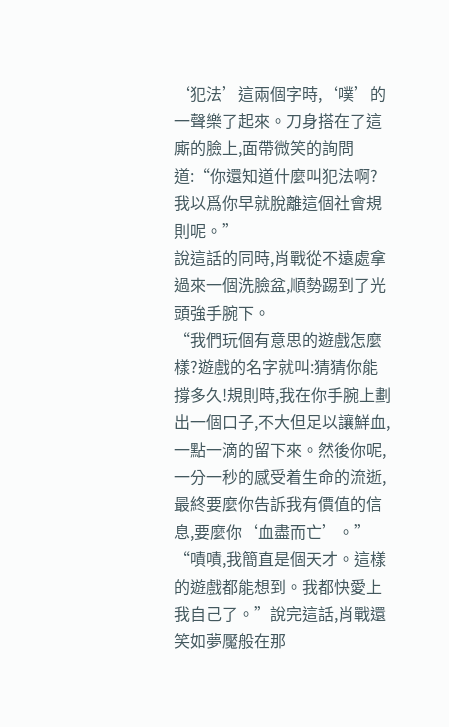‘犯法’這兩個字時,‘噗’的一聲樂了起來。刀身搭在了這廝的臉上,面帶微笑的詢問道:“你還知道什麼叫犯法啊?我以爲你早就脫離這個社會規則呢。”
說這話的同時,肖戰從不遠處拿過來一個洗臉盆,順勢踢到了光頭強手腕下。
“我們玩個有意思的遊戲怎麼樣?遊戲的名字就叫:猜猜你能撐多久!規則時,我在你手腕上劃出一個口子,不大但足以讓鮮血,一點一滴的留下來。然後你呢,一分一秒的感受着生命的流逝,最終要麼你告訴我有價值的信息,要麼你‘血盡而亡’。”
“嘖嘖,我簡直是個天才。這樣的遊戲都能想到。我都快愛上我自己了。”說完這話,肖戰還笑如夢魘般在那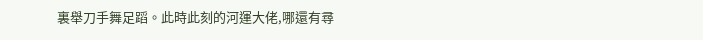裏舉刀手舞足蹈。此時此刻的河運大佬,哪還有尋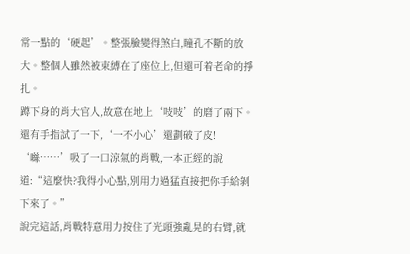常一點的‘硬起’。整張臉變得煞白,瞳孔不斷的放大。整個人雖然被束縛在了座位上,但還可着老命的掙扎。
蹲下身的肖大官人,故意在地上‘吱吱’的磨了兩下。還有手指試了一下,‘一不小心’還劃破了皮!
‘噝……’吸了一口涼氣的肖戰,一本正經的說道:“這麼快?我得小心點,別用力過猛直接把你手給剝下來了。”
說完這話,肖戰特意用力按住了光頭強亂晃的右臂,就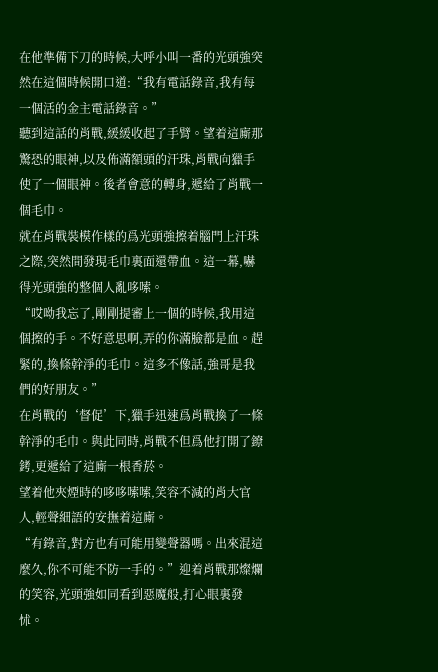在他準備下刀的時候,大呼小叫一番的光頭強突然在這個時候開口道:“我有電話錄音,我有每一個活的金主電話錄音。”
聽到這話的肖戰,緩緩收起了手臂。望着這廝那驚恐的眼神,以及佈滿額頭的汗珠,肖戰向獵手使了一個眼神。後者會意的轉身,遞給了肖戰一個毛巾。
就在肖戰裝模作樣的爲光頭強擦着腦門上汗珠之際,突然間發現毛巾裏面還帶血。這一幕,嚇得光頭強的整個人亂哆嗦。
“哎呦我忘了,剛剛提審上一個的時候,我用這個擦的手。不好意思啊,弄的你滿臉都是血。趕緊的,換條幹淨的毛巾。這多不像話,強哥是我們的好朋友。”
在肖戰的‘督促’下,獵手迅速爲肖戰換了一條幹淨的毛巾。與此同時,肖戰不但爲他打開了鐐銬,更遞給了這廝一根香菸。
望着他夾煙時的哆哆嗦嗦,笑容不減的肖大官人,輕聲細語的安撫着這廝。
“有錄音,對方也有可能用變聲器嗎。出來混這麼久,你不可能不防一手的。”迎着肖戰那燦爛的笑容,光頭強如同看到惡魔般,打心眼裏發怵。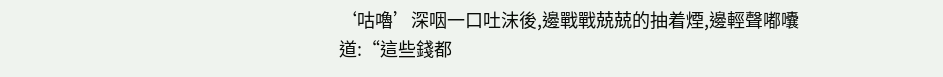‘咕嚕’深咽一口吐沫後,邊戰戰兢兢的抽着煙,邊輕聲嘟囔道:“這些錢都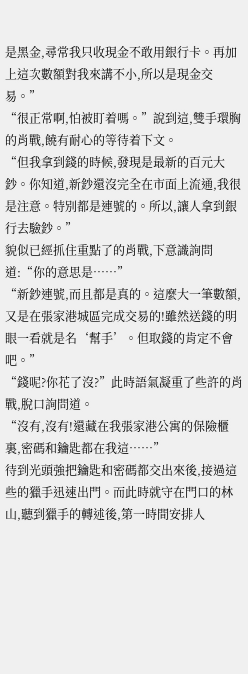是黑金,尋常我只收現金不敢用銀行卡。再加上這次數額對我來講不小,所以是現金交易。”
“很正常啊,怕被盯着嗎。”說到這,雙手環胸的肖戰,饒有耐心的等待着下文。
“但我拿到錢的時候,發現是最新的百元大鈔。你知道,新鈔還沒完全在市面上流通,我很是注意。特別都是連號的。所以,讓人拿到銀行去驗鈔。”
貌似已經抓住重點了的肖戰,下意識詢問道:“你的意思是……”
“新鈔連號,而且都是真的。這麼大一筆數額,又是在張家港城區完成交易的!雖然送錢的明眼一看就是名‘幫手’。但取錢的肯定不會吧。”
“錢呢?你花了沒?”此時語氣凝重了些許的肖戰,脫口詢問道。
“沒有,沒有!還藏在我張家港公寓的保險櫃裏,密碼和鑰匙都在我這……”
待到光頭強把鑰匙和密碼都交出來後,接過這些的獵手迅速出門。而此時就守在門口的林山,聽到獵手的轉述後,第一時間安排人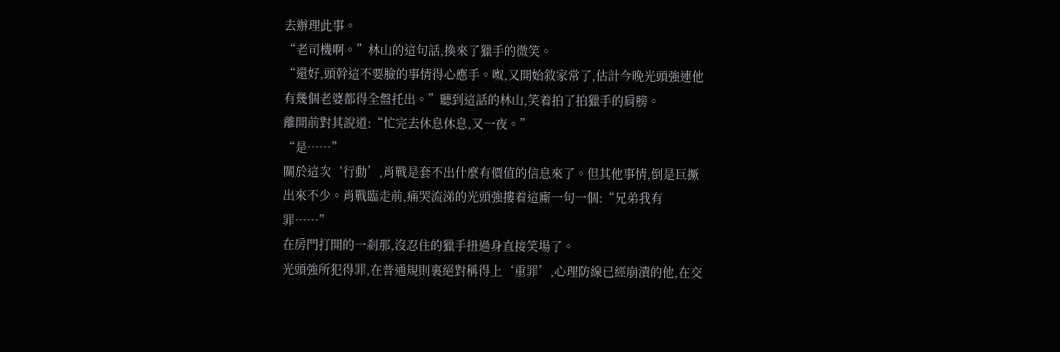去辦理此事。
“老司機啊。”林山的這句話,換來了獵手的微笑。
“還好,頭幹這不要臉的事情得心應手。呶,又開始敘家常了,估計今晚光頭強連他有幾個老婆都得全盤托出。”聽到這話的林山,笑着拍了拍獵手的肩膀。
離開前對其說道:“忙完去休息休息,又一夜。”
“是……”
關於這次‘行動’,肖戰是套不出什麼有價值的信息來了。但其他事情,倒是巨撅出來不少。肖戰臨走前,痛哭流涕的光頭強摟着這廝一句一個:“兄弟我有罪……”
在房門打開的一剎那,沒忍住的獵手扭過身直接笑場了。
光頭強所犯得罪,在普通規則裏絕對稱得上‘重罪’,心理防線已經崩潰的他,在交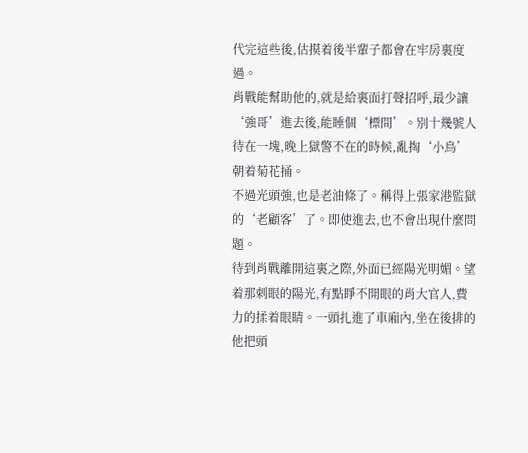代完這些後,估摸着後半輩子都會在牢房裏度過。
肖戰能幫助他的,就是給裏面打聲招呼,最少讓‘強哥’進去後,能睡個‘標間’。別十幾號人待在一塊,晚上獄警不在的時候,亂掏‘小鳥’朝着菊花捅。
不過光頭強,也是老油條了。稱得上張家港監獄的‘老顧客’了。即使進去,也不會出現什麼問題。
待到肖戰離開這裏之際,外面已經陽光明媚。望着那刺眼的陽光,有點睜不開眼的肖大官人,費力的揉着眼睛。一頭扎進了車廂內,坐在後排的他把頭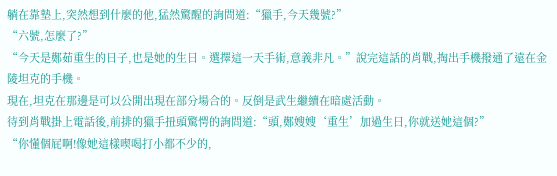躺在靠墊上,突然想到什麼的他,猛然驚醒的詢問道:“獵手,今天幾號?”
“六號,怎麼了?”
“今天是鄭茹重生的日子,也是她的生日。選擇這一天手術,意義非凡。”說完這話的肖戰,掏出手機撥通了遠在金陵坦克的手機。
現在,坦克在那邊是可以公開出現在部分場合的。反倒是武生繼續在暗處活動。
待到肖戰掛上電話後,前排的獵手扭頭驚愕的詢問道:“頭,鄭嫂嫂‘重生’加過生日,你就送她這個?”
“你懂個屁啊!像她這樣喫喝打小都不少的,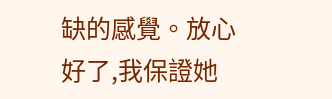缺的感覺。放心好了,我保證她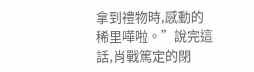拿到禮物時,感動的稀里嘩啦。”說完這話,肖戰篤定的閉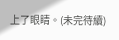上了眼睛。(未完待續)